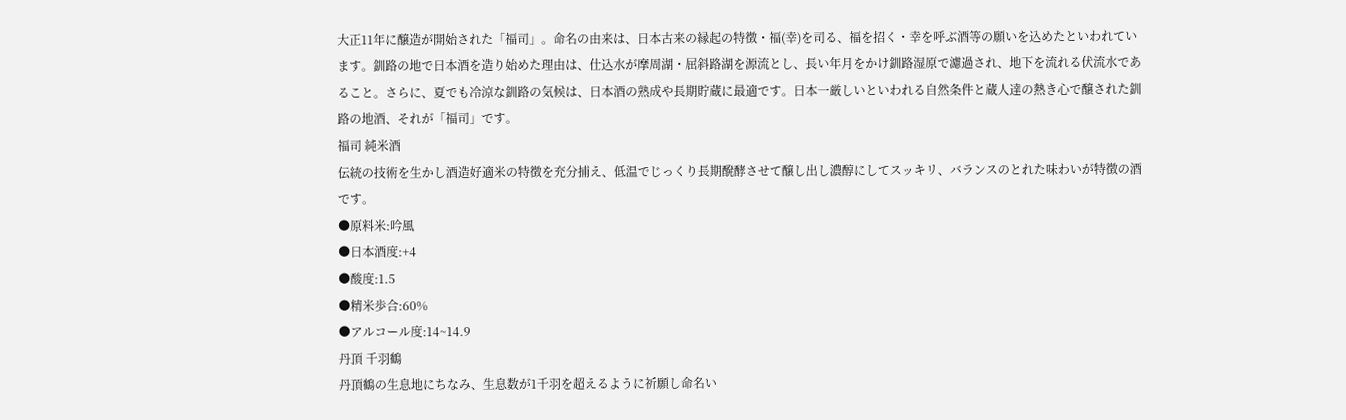大正11年に醸造が開始された「福司」。命名の由来は、日本古来の縁起の特徴・福(幸)を司る、福を招く・幸を呼ぶ酒等の願いを込めたといわれています。釧路の地で日本酒を造り始めた理由は、仕込水が摩周湖・屈斜路湖を源流とし、長い年月をかけ釧路湿原で濾過され、地下を流れる伏流水であること。さらに、夏でも冷涼な釧路の気候は、日本酒の熟成や長期貯蔵に最適です。日本一厳しいといわれる自然条件と蔵人達の熱き心で醸された釧路の地酒、それが「福司」です。
福司 純米酒
伝統の技術を生かし酒造好適米の特徴を充分捕え、低温でじっくり長期醗酵させて醸し出し濃醇にしてスッキリ、バランスのとれた味わいが特徴の酒です。
●原料米:吟風
●日本酒度:+4
●酸度:1.5
●精米歩合:60%
●アルコール度:14~14.9
丹頂 千羽鶴
丹頂鶴の生息地にちなみ、生息数が1千羽を超えるように祈願し命名い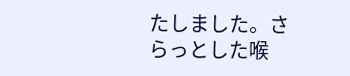たしました。さらっとした喉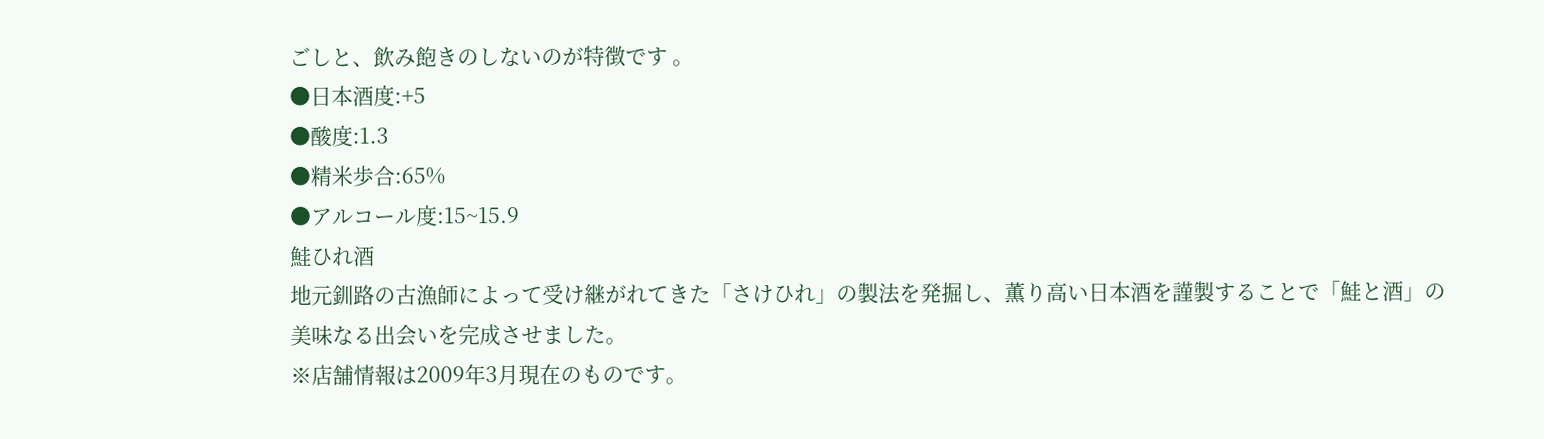ごしと、飲み飽きのしないのが特徴です 。
●日本酒度:+5
●酸度:1.3
●精米歩合:65%
●アルコール度:15~15.9
鮭ひれ酒
地元釧路の古漁師によって受け継がれてきた「さけひれ」の製法を発掘し、薫り高い日本酒を謹製することで「鮭と酒」の美味なる出会いを完成させました。
※店舗情報は2009年3月現在のものです。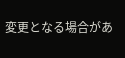変更となる場合があ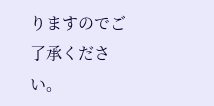りますのでご了承ください。